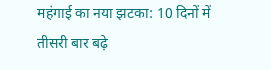महंगाई का नया झटका: 10 दिनों में तीसरी बार बढ़े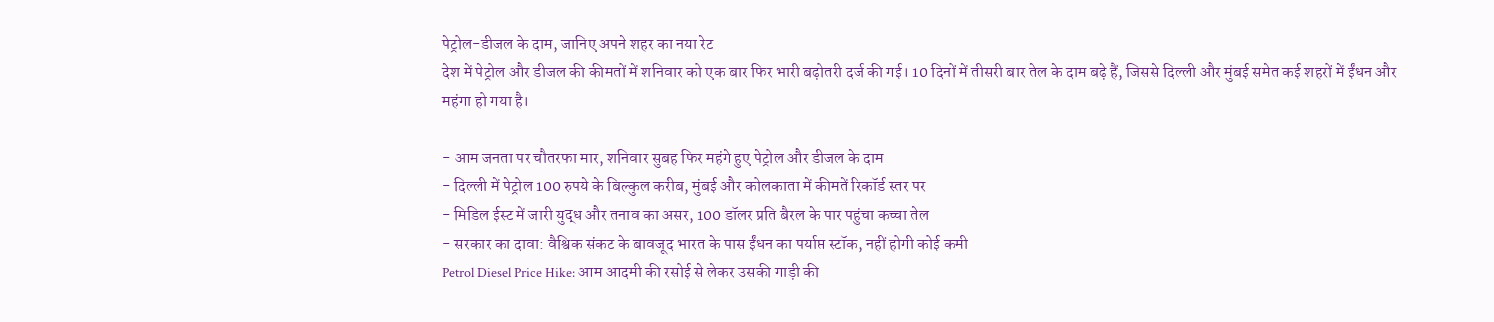पेट्रोल-डीजल के दाम, जानिए अपने शहर का नया रेट
देश में पेट्रोल और डीजल की कीमतों में शनिवार को एक बार फिर भारी बढ़ोतरी दर्ज की गई। 10 दिनों में तीसरी बार तेल के दाम बढ़े हैं, जिससे दिल्ली और मुंबई समेत कई शहरों में ईंधन और महंगा हो गया है।

- आम जनता पर चौतरफा मार, शनिवार सुबह फिर महंगे हुए पेट्रोल और डीजल के दाम
- दिल्ली में पेट्रोल 100 रुपये के बिल्कुल करीब, मुंबई और कोलकाता में कीमतें रिकॉर्ड स्तर पर
- मिडिल ईस्ट में जारी युद्ध और तनाव का असर, 100 डॉलर प्रति बैरल के पार पहुंचा कच्चा तेल
- सरकार का दावा: वैश्विक संकट के बावजूद भारत के पास ईंधन का पर्याप्त स्टॉक, नहीं होगी कोई कमी
Petrol Diesel Price Hike: आम आदमी की रसोई से लेकर उसकी गाड़ी की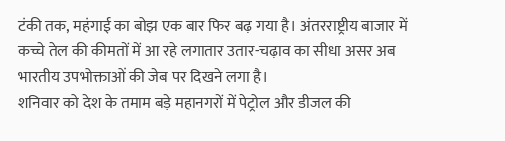टंकी तक, महंगाई का बोझ एक बार फिर बढ़ गया है। अंतरराष्ट्रीय बाजार में कच्चे तेल की कीमतों में आ रहे लगातार उतार-चढ़ाव का सीधा असर अब भारतीय उपभोक्ताओं की जेब पर दिखने लगा है।
शनिवार को देश के तमाम बड़े महानगरों में पेट्रोल और डीजल की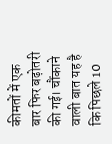कीमतों में एक बार फिर बढ़ोतरी की गई। चौंकाने वाली बात यह है कि पिछले 10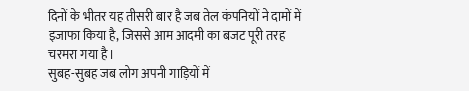दिनों के भीतर यह तीसरी बार है जब तेल कंपनियों ने दामों में इजाफा किया है, जिससे आम आदमी का बजट पूरी तरह चरमरा गया है।
सुबह-सुबह जब लोग अपनी गाड़ियों में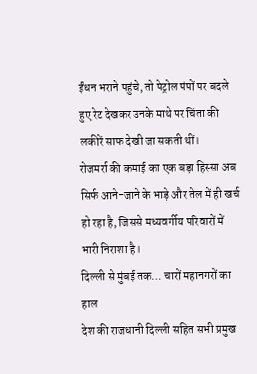ईंधन भराने पहुंचे, तो पेट्रोल पंपों पर बदले हुए रेट देखकर उनके माथे पर चिंता की लकीरें साफ देखी जा सकती थीं।
रोजमर्रा की कमाई का एक बड़ा हिस्सा अब सिर्फ आने-जाने के भाड़े और तेल में ही खर्च हो रहा है, जिससे मध्यवर्गीय परिवारों में भारी निराशा है।
दिल्ली से मुंबई तक… चारों महानगरों का हाल
देश की राजधानी दिल्ली सहित सभी प्रमुख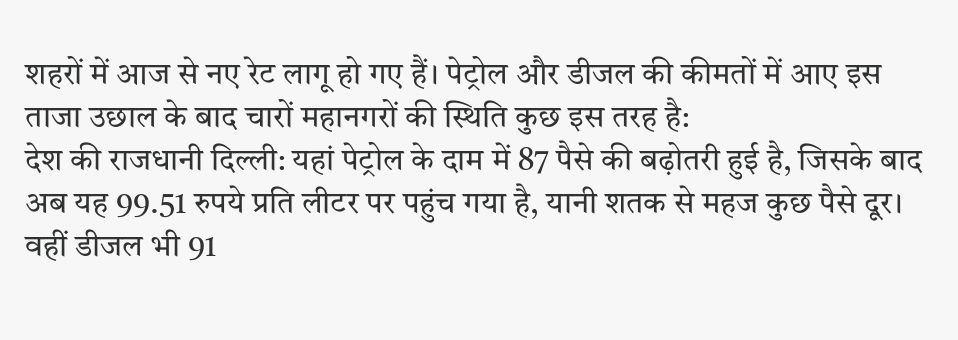शहरों में आज से नए रेट लागू हो गए हैं। पेट्रोल और डीजल की कीमतों में आए इस ताजा उछाल के बाद चारों महानगरों की स्थिति कुछ इस तरह है:
देश की राजधानी दिल्ली: यहां पेट्रोल के दाम में 87 पैसे की बढ़ोतरी हुई है, जिसके बाद अब यह 99.51 रुपये प्रति लीटर पर पहुंच गया है, यानी शतक से महज कुछ पैसे दूर। वहीं डीजल भी 91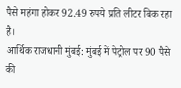पैसे महंगा होकर 92.49 रुपये प्रति लीटर बिक रहा है।
आर्थिक राजधानी मुंबई: मुंबई में पेट्रोल पर 90 पैसे की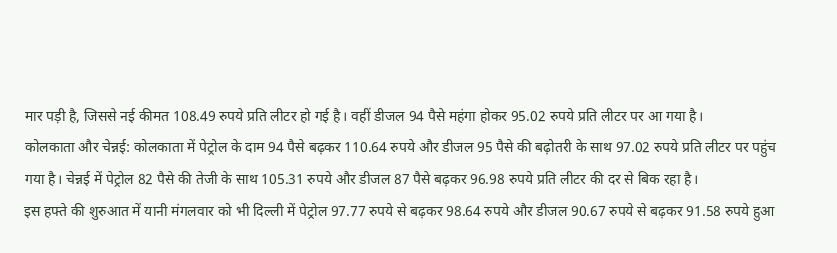मार पड़ी है, जिससे नई कीमत 108.49 रुपये प्रति लीटर हो गई है। वहीं डीजल 94 पैसे महंगा होकर 95.02 रुपये प्रति लीटर पर आ गया है।
कोलकाता और चेन्नई: कोलकाता में पेट्रोल के दाम 94 पैसे बढ़कर 110.64 रुपये और डीजल 95 पैसे की बढ़ोतरी के साथ 97.02 रुपये प्रति लीटर पर पहुंच गया है। चेन्नई में पेट्रोल 82 पैसे की तेजी के साथ 105.31 रुपये और डीजल 87 पैसे बढ़कर 96.98 रुपये प्रति लीटर की दर से बिक रहा है।
इस हफ्ते की शुरुआत में यानी मंगलवार को भी दिल्ली में पेट्रोल 97.77 रुपये से बढ़कर 98.64 रुपये और डीजल 90.67 रुपये से बढ़कर 91.58 रुपये हुआ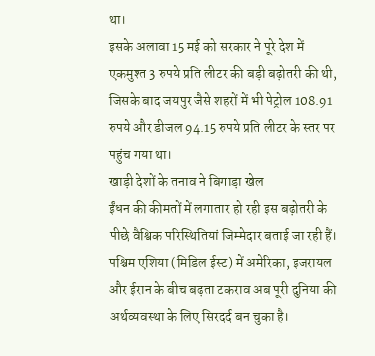था।
इसके अलावा 15 मई को सरकार ने पूरे देश में एकमुश्त 3 रुपये प्रति लीटर की बड़ी बढ़ोतरी की थी, जिसके बाद जयपुर जैसे शहरों में भी पेट्रोल 108.91 रुपये और डीजल 94.15 रुपये प्रति लीटर के स्तर पर पहुंच गया था।
खाड़ी देशों के तनाव ने बिगाड़ा खेल
ईंधन की कीमतों में लगातार हो रही इस बढ़ोतरी के पीछे वैश्विक परिस्थितियां जिम्मेदार बताई जा रही हैं। पश्चिम एशिया (मिडिल ईस्ट) में अमेरिका, इजरायल और ईरान के बीच बढ़ता टकराव अब पूरी दुनिया की अर्थव्यवस्था के लिए सिरदर्द बन चुका है।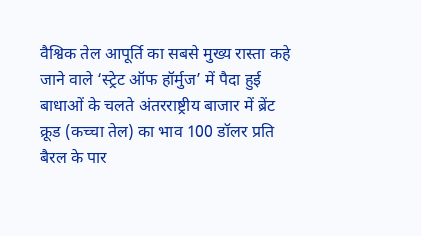वैश्विक तेल आपूर्ति का सबसे मुख्य रास्ता कहे जाने वाले ‘स्ट्रेट ऑफ हॉर्मुज’ में पैदा हुई बाधाओं के चलते अंतरराष्ट्रीय बाजार में ब्रेंट क्रूड (कच्चा तेल) का भाव 100 डॉलर प्रति बैरल के पार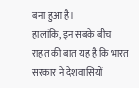बना हुआ है।
हालांकि, इन सबके बीच राहत की बात यह है कि भारत सरकार ने देशवासियों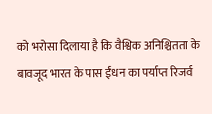को भरोसा दिलाया है कि वैश्विक अनिश्चितता के बावजूद भारत के पास ईंधन का पर्याप्त रिजर्व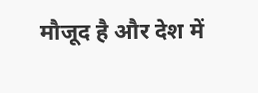मौजूद है और देश में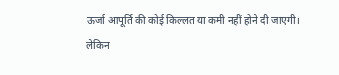ऊर्जा आपूर्ति की कोई किल्लत या कमी नहीं होने दी जाएगी।
लेकिन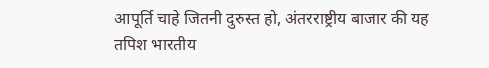आपूर्ति चाहे जितनी दुरुस्त हो, अंतरराष्ट्रीय बाजार की यह तपिश भारतीय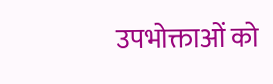उपभोक्ताओं को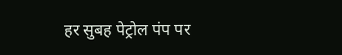हर सुबह पेट्रोल पंप पर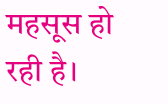महसूस हो रही है।